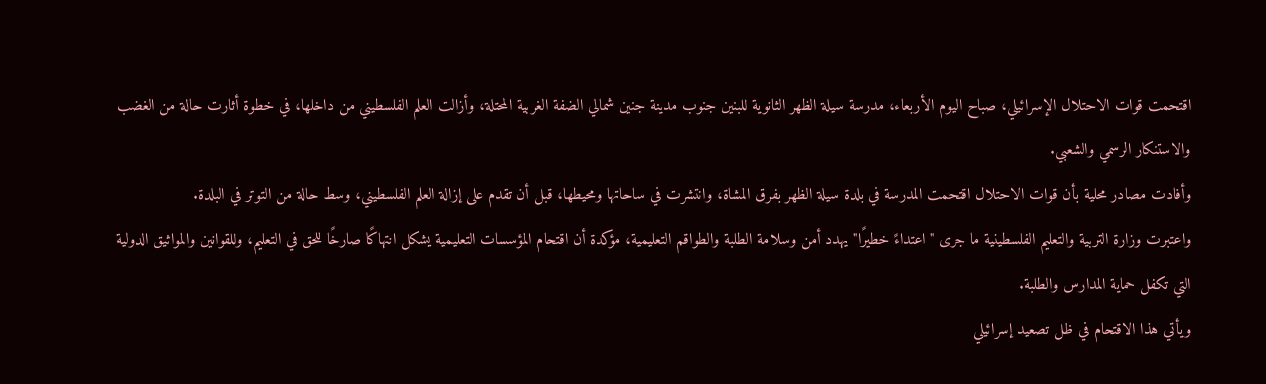اقتحمت قوات الاحتلال الإسرائيلي، صباح اليوم الأربعاء، مدرسة سيلة الظهر الثانوية للبنين جنوب مدينة جنين شمالي الضفة الغربية المحتلة، وأزالت العلم الفلسطيني من داخلها، في خطوة أثارت حالة من الغضب والاستنكار الرسمي والشعبي.
وأفادت مصادر محلية بأن قوات الاحتلال اقتحمت المدرسة في بلدة سيلة الظهر بفرق المشاة، وانتشرت في ساحاتها ومحيطها، قبل أن تقدم على إزالة العلم الفلسطيني، وسط حالة من التوتر في البلدة.
واعتبرت وزارة التربية والتعليم الفلسطينية ما جرى "اعتداءً خطيرًا" يهدد أمن وسلامة الطلبة والطواقم التعليمية، مؤكدة أن اقتحام المؤسسات التعليمية يشكل انتهاكًا صارخًا للحق في التعليم، وللقوانين والمواثيق الدولية التي تكفل حماية المدارس والطلبة.
ويأتي هذا الاقتحام في ظل تصعيد إسرائيلي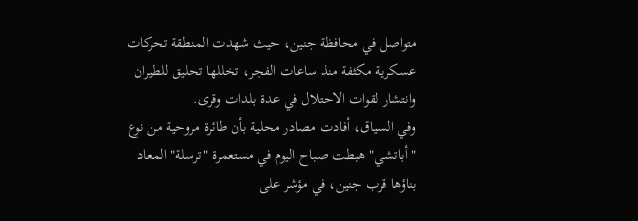متواصل في محافظة جنين، حيث شهدت المنطقة تحركات عسكرية مكثفة منذ ساعات الفجر، تخللها تحليق للطيران وانتشار لقوات الاحتلال في عدة بلدات وقرى.
وفي السياق، أفادت مصادر محلية بأن طائرة مروحية من نوع "أباتشي" هبطت صباح اليوم في مستعمرة "ترسلة" المعاد بناؤها قرب جنين، في مؤشر على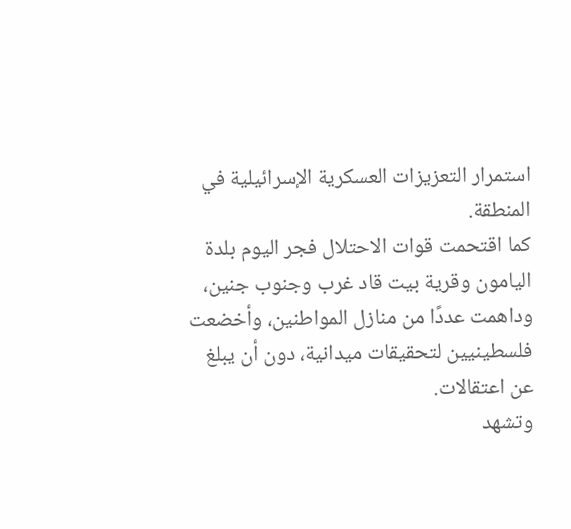استمرار التعزيزات العسكرية الإسرائيلية في المنطقة.
كما اقتحمت قوات الاحتلال فجر اليوم بلدة اليامون وقرية بيت قاد غرب وجنوب جنين، وداهمت عددًا من منازل المواطنين، وأخضعت فلسطينيين لتحقيقات ميدانية، دون أن يبلغ عن اعتقالات.
وتشهد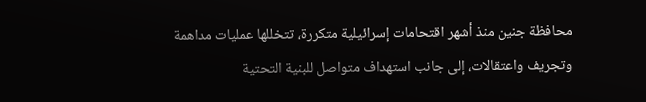محافظة جنين منذ أشهر اقتحامات إسرائيلية متكررة، تتخللها عمليات مداهمة وتجريف واعتقالات، إلى جانب استهداف متواصل للبنية التحتية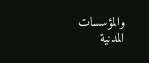والمؤسسات المدنية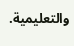والتعليمية.